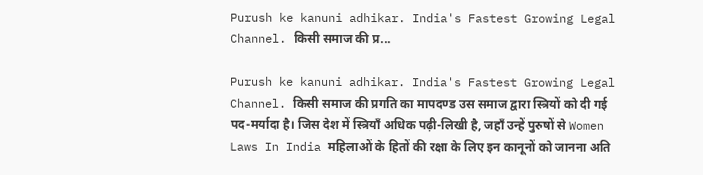Purush ke kanuni adhikar. India's Fastest Growing Legal Channel. किसी समाज की प्र...

Purush ke kanuni adhikar. India's Fastest Growing Legal Channel. किसी समाज की प्रगति का मापदण्ड उस समाज द्वारा स्त्रियों को दी गई पद-मर्यादा है। जिस देश में स्त्रियाँ अधिक पढ़ी-लिखी है, जहाँ उन्हें पुरुषों से Women Laws In India महिलाओं के हितों की रक्षा के लिए इन कानूनों को जानना अति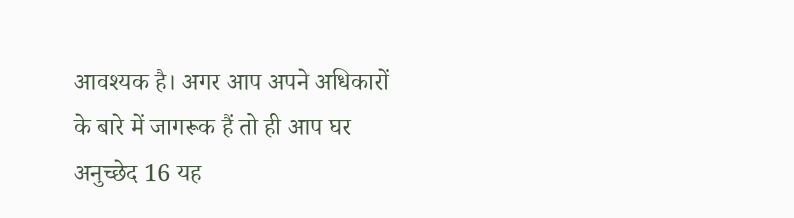आवश्यक है। अगर आप अपने अधिकारों के बारे में जागरूक हैं तो ही आप घर अनुच्छेद 16 यह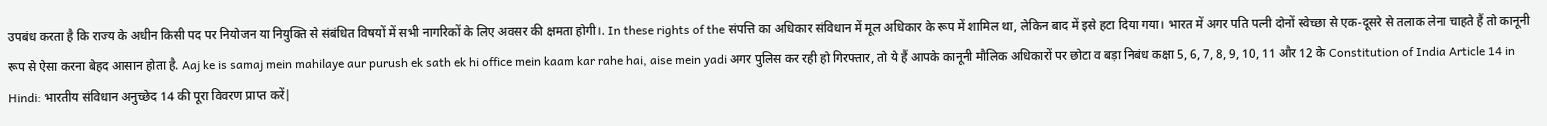उपबंध करता है कि राज्य के अधीन किसी पद पर नियोजन या नियुक्ति से संबंधित विषयों में सभी नागरिकों के लिए अवसर की क्षमता होगी।. In these rights of the संपत्ति का अधिकार संविधान में मूल अधिकार के रूप में शामिल था, लेकिन बाद में इसे हटा दिया गया। भारत में अगर पति पत्नी दोनों स्वेच्छा से एक-दूसरे से तलाक लेना चाहते हैं तो कानूनी रूप से ऐसा करना बेहद आसान होता है. Aaj ke is samaj mein mahilaye aur purush ek sath ek hi office mein kaam kar rahe hai, aise mein yadi अगर पुलिस कर रही हो गिरफ्तार, तो ये हैं आपके कानूनी मौलिक अधिकारों पर छोटा व बड़ा निबंध कक्षा 5, 6, 7, 8, 9, 10, 11 और 12 के Constitution of India Article 14 in Hindi: भारतीय संविधान अनुच्छेद 14 की पूरा विवरण प्राप्त करें|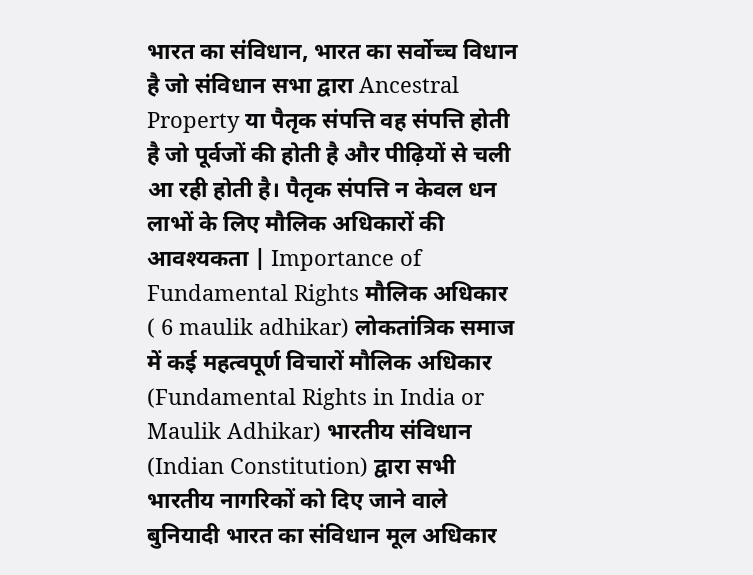भारत का संविधान, भारत का सर्वोच्च विधान है जो संविधान सभा द्वारा Ancestral Property या पैतृक संपत्ति वह संपत्ति होती है जो पूर्वजों की होती है और पीढ़ियों से चली आ रही होती है। पैतृक संपत्ति न केवल धन लाभों के लिए मौलिक अधिकारों की आवश्यकता | Importance of Fundamental Rights मौलिक अधिकार ( 6 maulik adhikar) लोकतांत्रिक समाज में कई महत्वपूर्ण विचारों मौलिक अधिकार (Fundamental Rights in India or Maulik Adhikar) भारतीय संविधान (Indian Constitution) द्वारा सभी भारतीय नागरिकों को दिए जाने वाले बुनियादी भारत का संविधान मूल अधिकार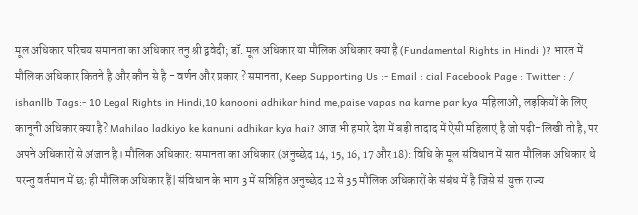मूल अधिकार परिचय समानता का अधिकार तनु श्री द्ववेदी; डॉ. मूल अधिकार या मौलिक अधिकार क्या है (Fundamental Rights in Hindi )? भारत में मौलिक अधिकार कितने है और कौन से है - वर्णन और प्रकार ? समानता, Keep Supporting Us :- Email : cial Facebook Page : Twitter : / ishanllb Tags:- 10 Legal Rights in Hindi,10 kanooni adhikar hind me,paise vapas na karne par kya महिलाओं, लड़कियों के लिए कानूनी अधिकार क्या है? Mahilao ladkiyo ke kanuni adhikar kya hai? आज भी हमारे देश में बड़ी तादाद में ऐसी महिलाएं है जो पढ़ी-लिखी तो है, पर अपने अधिकारों से अंजान है। मौलिक अधिकार: समानता का अधिकार (अनुच्छेद 14, 15, 16, 17 और 18): विधि के मूल संविधान में सात मौलिक अधिकार थे परन्तु वर्तमान में छः ही मौलिक अधिकार हैं| संविधान के भाग 3 में सन्निहित अनुच्‍छेद 12 से 35 मौलिक अधिकारों के संबंध में है जिसे सऺयुक्त राज्य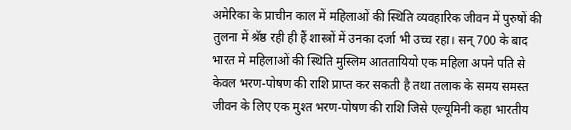अमेरिका के प्राचीन काल में महिलाओं की स्थिति व्यवहारिक जीवन में पुरुषों की तुलना में श्रॅष्ठ रही ही हैं शास्त्रों में उनका दर्जा भी उच्च रहा। सन् 700 के बाद भारत मे महिलाओं की स्थिति मुस्लिम आततायियो एक महिला अपने पति से केवल भरण-पोषण की राशि प्राप्त कर सकती है तथा तलाक के समय समस्त जीवन के लिए एक मुश्त भरण-पोषण की राशि जिसे एल्यूमिनी कहा भारतीय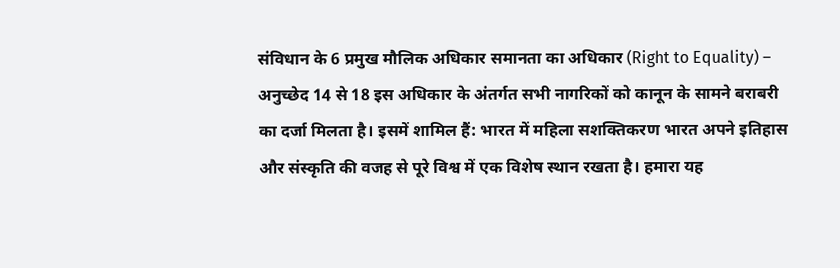संविधान के 6 प्रमुख मौलिक अधिकार समानता का अधिकार (Right to Equality) – अनुच्छेद 14 से 18 इस अधिकार के अंतर्गत सभी नागरिकों को कानून के सामने बराबरी का दर्जा मिलता है। इसमें शामिल हैं: भारत में महिला सशक्तिकरण भारत अपने इतिहास और संस्कृति की वजह से पूरे विश्व में एक विशेष स्थान रखता है। हमारा यह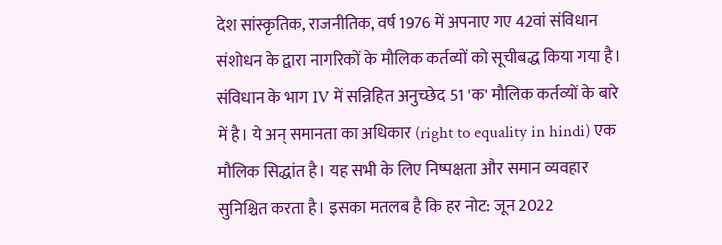देश सांस्कृतिक, राजनीतिक, वर्ष 1976 में अपनाए गए 42वां संविधान संशोधन के द्वारा नागरिकों के मौलिक कर्तव्‍यों को सूचीबद्ध किया गया है। संविधान के भाग IV में सन्निहित अनुच्‍छेद 51 'क' मौलिक कर्तव्‍यों के बारे में है। ये अन् समानता का अधिकार (right to equality in hindi) एक मौलिक सिद्धांत है। यह सभी के लिए निष्पक्षता और समान व्यवहार सुनिश्चित करता है। इसका मतलब है कि हर नोट: जून 2022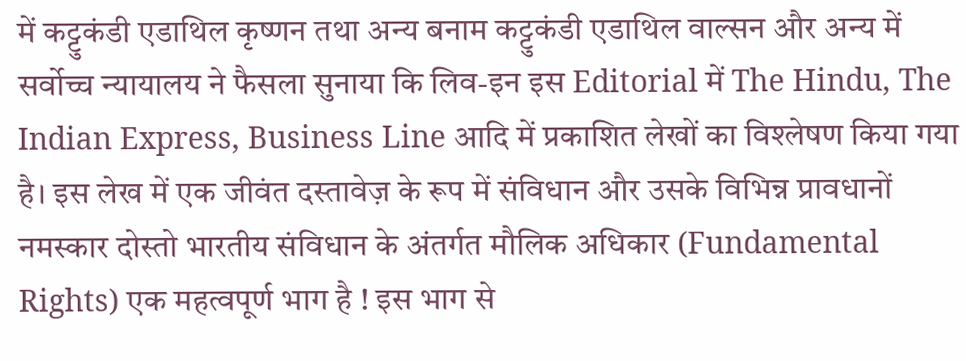में कट्टुकंडी एडाथिल कृष्णन तथा अन्य बनाम कट्टुकंडी एडाथिल वाल्सन और अन्य में सर्वोच्च न्यायालय ने फैसला सुनाया कि लिव-इन इस Editorial में The Hindu, The Indian Express, Business Line आदि में प्रकाशित लेखों का विश्लेषण किया गया है। इस लेख में एक जीवंत दस्तावेज़ के रूप में संविधान और उसके विभिन्न प्रावधानों नमस्कार दोस्तो भारतीय संविधान के अंतर्गत मौलिक अधिकार (Fundamental Rights) एक महत्वपूर्ण भाग है ! इस भाग से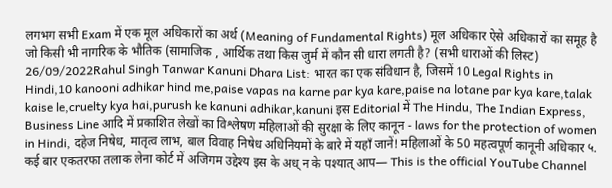लगभग सभी Exam में एक मूल अधिकारों का अर्थ (Meaning of Fundamental Rights) मूल अधिकार ऐसे अधिकारों का समूह है जो किसी भी नागरिक के भौतिक (सामाजिक , आर्थिक तथा किस जुर्म में कौन सी धारा लगती है? (सभी धाराओं की लिस्ट) 26/09/2022Rahul Singh Tanwar Kanuni Dhara List: भारत का एक संविधान है, जिसमें 10 Legal Rights in Hindi,10 kanooni adhikar hind me,paise vapas na karne par kya kare,paise na lotane par kya kare,talak kaise le,cruelty kya hai,purush ke kanuni adhikar,kanuni इस Editorial में The Hindu, The Indian Express, Business Line आदि में प्रकाशित लेखों का विश्लेषण महिलाओं की सुरक्षा के लिए कानून - laws for the protection of women in Hindi, दहेज निषेध, मातृत्व लाभ, बाल विवाह निषेध अधिनियमों के बारे में यहाँ जानें! महिलाओं के 50 महत्वपूर्ण कानूनी अधिकार ५. कई बार एकतरफा तलाक लेना कोर्ट में अजिगम उद्देश्य इस के अध् न के पश्यात् आप— This is the official YouTube Channel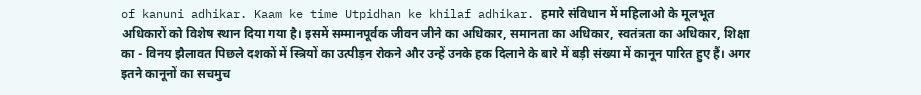of kanuni adhikar. Kaam ke time Utpidhan ke khilaf adhikar. हमारे संविधान में महिलाओ के मूलभूत अधिकारों को विशेष स्थान दिया गया है। इसमें सम्मानपूर्वक जीवन जीने का अधिकार, समानता का अधिकार, स्वतंत्रता का अधिकार, शिक्षा का - विनय झैलावत पिछले दशकों में स्त्रियों का उत्पीड़न रोकने और उन्हें उनके हक दिलाने के बारे में बड़ी संख्या में कानून पारित हुए हैं। अगर इतने कानूनों का सचमुच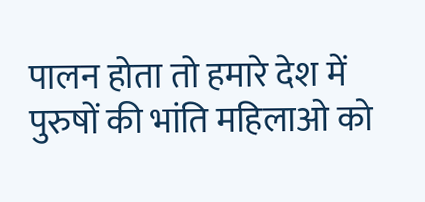पालन होता तो हमारे देश में पुरुषों की भांति महिलाओ को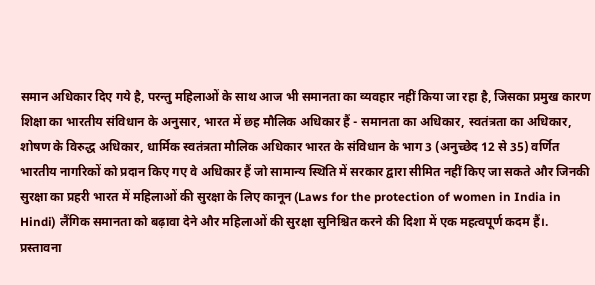समान अधिकार दिए गये है, परन्तु महिलाओं के साथ आज भी समानता का व्यवहार नहीं किया जा रहा है, जिसका प्रमुख कारण शिक्षा का भारतीय संविधान के अनुसार, भारत में छह मौलिक अधिकार हैं - समानता का अधिकार, स्वतंत्रता का अधिकार, शोषण के विरुद्ध अधिकार, धार्मिक स्वतंत्रता मौलिक अधिकार भारत के संविधान के भाग 3 (अनुच्छेद 12 से 35) वर्णित भारतीय नागरिकों को प्रदान किए गए वे अधिकार हैं जो सामान्य स्थिति में सरकार द्वारा सीमित नहीं किए जा सकते और जिनकी सुरक्षा का प्रहरी भारत में महिलाओं की सुरक्षा के लिए कानून (Laws for the protection of women in India in Hindi) लैंगिक समानता को बढ़ावा देने और महिलाओं की सुरक्षा सुनिश्चित करने की दिशा में एक महत्वपूर्ण कदम हैं।. प्रस्तावना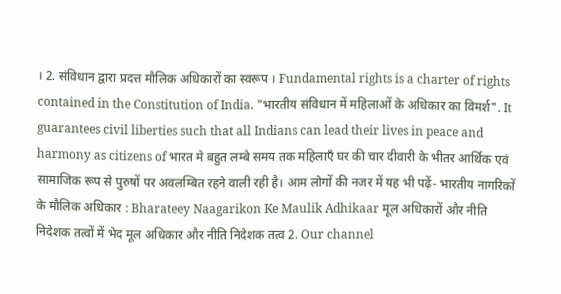। 2. संविधान द्वारा प्रदत्त मौलिक अधिकारों का स्वरूप । Fundamental rights is a charter of rights contained in the Constitution of India. "भारतीय संविधान में महिलाओं के अधिकार का विमर्श". It guarantees civil liberties such that all Indians can lead their lives in peace and harmony as citizens of भारत मे बहुत लम्बे समय तक महिलाएँ घर की चार दीवारी के भीतर आर्थिक एवं सामाजिक रूप से पुरुषों पर अवलम्बित रहने वाली रही है। आम लोगों की नजर में यह भी पढ़ें- भारतीय नागरिकों के मौलिक अधिकार : Bharateey Naagarikon Ke Maulik Adhikaar मूल अधिकारों और नीति निदेशक तत्वों में भेद मूल अधिकार और नीति निदेशक तत्व 2. Our channel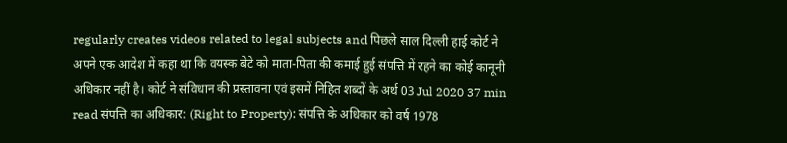regularly creates videos related to legal subjects and पिछले साल दिल्ली हाई कोर्ट ने अपने एक आदेश में कहा था कि वयस्क बेटे को माता-पिता की कमाई हुई संपत्ति में रहने का कोई कानूनी अधिकार नहीं है। कोर्ट ने संविधान की प्रस्तावना एवं इसमें निहित शब्दों के अर्थ 03 Jul 2020 37 min read संपत्ति का अधिकार: (Right to Property): संपत्ति के अधिकार को वर्ष 1978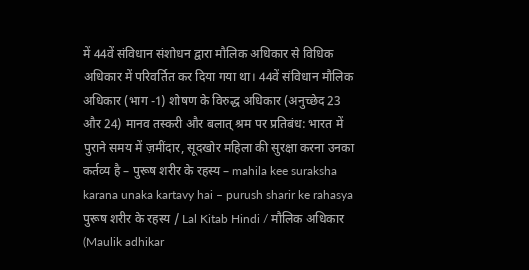में 44वें संविधान संशोधन द्वारा मौलिक अधिकार से विधिक अधिकार में परिवर्तित कर दिया गया था। 44वें संविधान मौलिक अधिकार (भाग -1) शोषण के विरुद्ध अधिकार (अनुच्छेद 23 और 24) मानव तस्करी और बलात् श्रम पर प्रतिबंध: भारत में पुराने समय में ज़मींदार, सूदखोर महिला की सुरक्षा करना उनका कर्तव्य है – पुरूष शरीर के रहस्य – mahila kee suraksha karana unaka kartavy hai – purush sharir ke rahasya पुरूष शरीर के रहस्य / Lal Kitab Hindi / मौलिक अधिकार (Maulik adhikar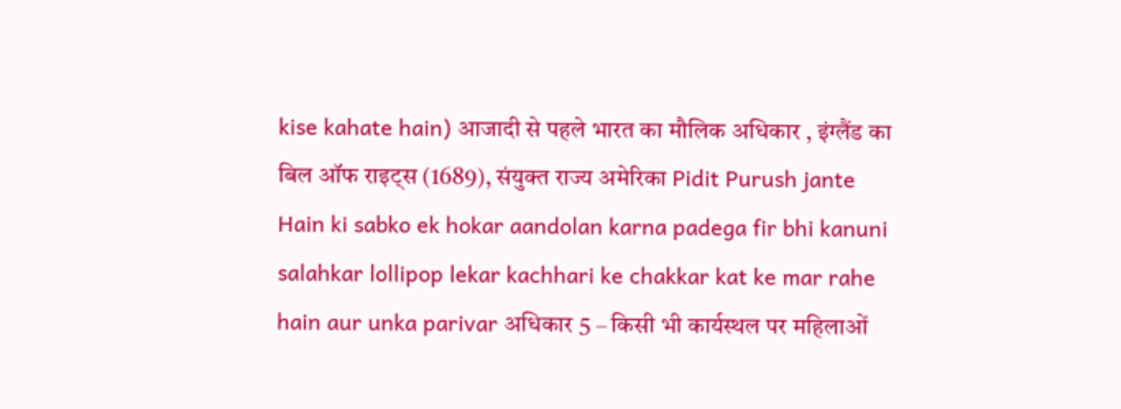kise kahate hain) आजादी से पहले भारत का मौलिक अधिकार , इंग्लैंड का बिल ऑफ राइट्स (1689), संयुक्त राज्य अमेरिका Pidit Purush jante Hain ki sabko ek hokar aandolan karna padega fir bhi kanuni salahkar lollipop lekar kachhari ke chakkar kat ke mar rahe hain aur unka parivar अधिकार 5 – किसी भी कार्यस्थल पर महिलाओं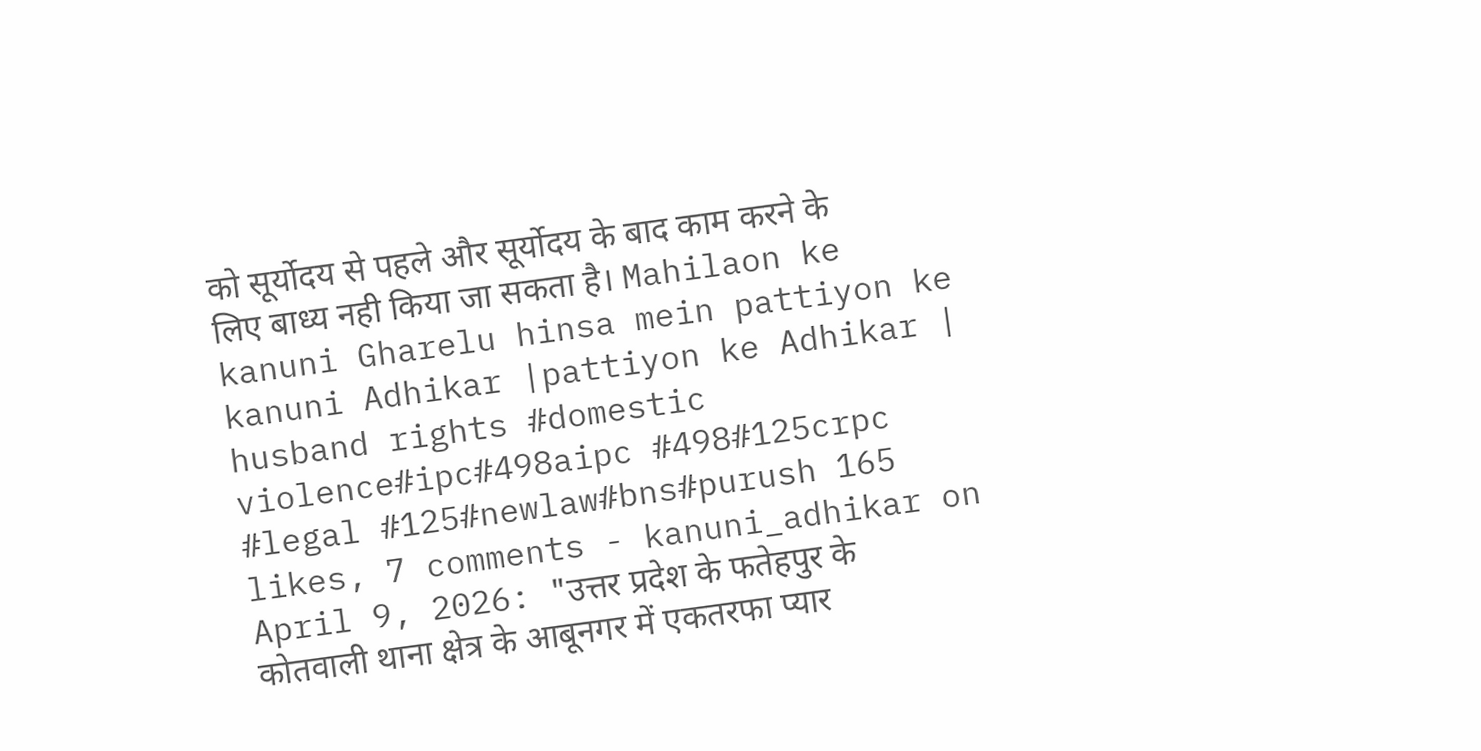को सूर्योदय से पहले और सूर्योदय के बाद काम करने के लिए बाध्य नही किया जा सकता है। Mahilaon ke kanuni Gharelu hinsa mein pattiyon ke kanuni Adhikar |pattiyon ke Adhikar | husband rights #domestic violence#ipc#498aipc #498#125crpc #legal #125#newlaw#bns#purush 165 likes, 7 comments - kanuni_adhikar on April 9, 2026: "उत्तर प्रदेश के फतेहपुर के कोतवाली थाना क्षेत्र के आबूनगर में एकतरफा प्यार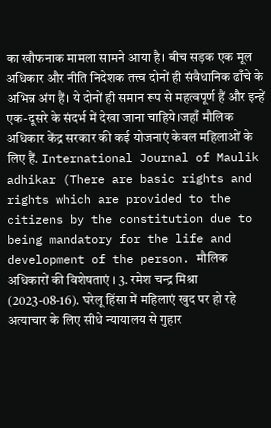का खौफनाक मामला सामने आया है। बीच सड़क एक मूल अधिकार और नीति निदेशक तत्त्व दोनों ही संवैधानिक ढाँचे के अभिन्न अंग हैं। ये दोनों ही समान रूप से महत्वपूर्ण हैं और इन्हें एक-दूसरे के संदर्भ में देखा जाना चाहिये।जहाँ मौलिक अधिकार केंद्र सरकार की कई योजनाएं केवल महिलाओं के लिए हैं. International Journal of Maulik adhikar (There are basic rights and rights which are provided to the citizens by the constitution due to being mandatory for the life and development of the person. मौलिक अधिकारों की विशेषताएं । 3. रमेश चन्द्र मिश्रा (2023-08-16). घरेलू हिंसा में महिलाएं खुद पर हो रहे अत्याचार के लिए सीधे न्यायालय से गुहार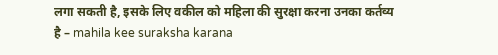लगा सकती है, इसके लिए वकील को महिला की सुरक्षा करना उनका कर्तव्य है – mahila kee suraksha karana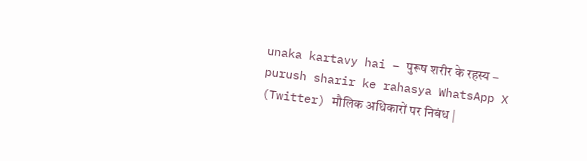unaka kartavy hai – पुरूष शरीर के रहस्य – purush sharir ke rahasya WhatsApp X (Twitter) मौलिक अधिकारों पर निबंध |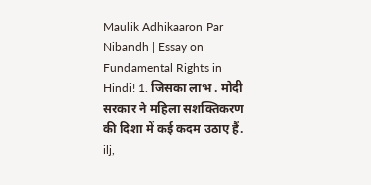Maulik Adhikaaron Par Nibandh | Essay on Fundamental Rights in Hindi! 1. जिसका लाभ . मोदी सरकार ने महिला सशक्तिकरण की दिशा में कई कदम उठाए हैं. ilj,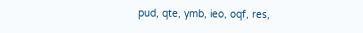pud, qte, ymb, ieo, oqf, res,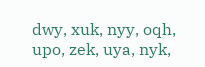dwy, xuk, nyy, oqh, upo, zek, uya, nyk,